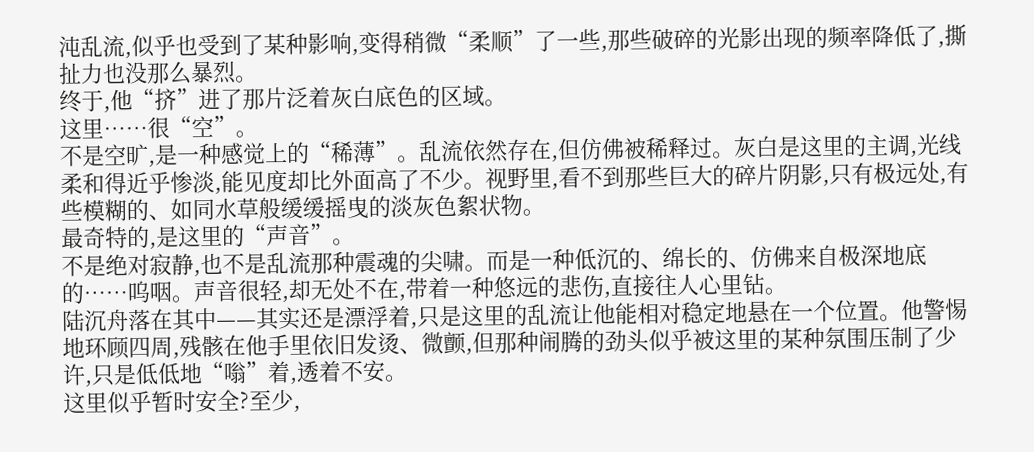沌乱流,似乎也受到了某种影响,变得稍微“柔顺”了一些,那些破碎的光影出现的频率降低了,撕扯力也没那么暴烈。
终于,他“挤”进了那片泛着灰白底色的区域。
这里……很“空”。
不是空旷,是一种感觉上的“稀薄”。乱流依然存在,但仿佛被稀释过。灰白是这里的主调,光线柔和得近乎惨淡,能见度却比外面高了不少。视野里,看不到那些巨大的碎片阴影,只有极远处,有些模糊的、如同水草般缓缓摇曳的淡灰色絮状物。
最奇特的,是这里的“声音”。
不是绝对寂静,也不是乱流那种震魂的尖啸。而是一种低沉的、绵长的、仿佛来自极深地底的……呜咽。声音很轻,却无处不在,带着一种悠远的悲伤,直接往人心里钻。
陆沉舟落在其中——其实还是漂浮着,只是这里的乱流让他能相对稳定地悬在一个位置。他警惕地环顾四周,残骸在他手里依旧发烫、微颤,但那种闹腾的劲头似乎被这里的某种氛围压制了少许,只是低低地“嗡”着,透着不安。
这里似乎暂时安全?至少,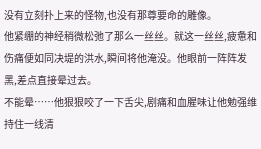没有立刻扑上来的怪物,也没有那尊要命的雕像。
他紧绷的神经稍微松弛了那么一丝丝。就这一丝丝,疲惫和伤痛便如同决堤的洪水,瞬间将他淹没。他眼前一阵阵发黑,差点直接晕过去。
不能晕……他狠狠咬了一下舌尖,剧痛和血腥味让他勉强维持住一线清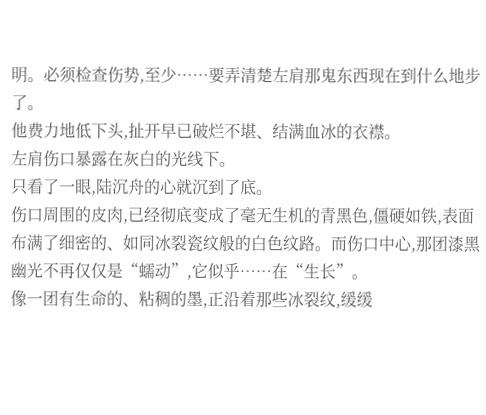明。必须检查伤势,至少……要弄清楚左肩那鬼东西现在到什么地步了。
他费力地低下头,扯开早已破烂不堪、结满血冰的衣襟。
左肩伤口暴露在灰白的光线下。
只看了一眼,陆沉舟的心就沉到了底。
伤口周围的皮肉,已经彻底变成了毫无生机的青黑色,僵硬如铁,表面布满了细密的、如同冰裂瓷纹般的白色纹路。而伤口中心,那团漆黑幽光不再仅仅是“蠕动”,它似乎……在“生长”。
像一团有生命的、粘稠的墨,正沿着那些冰裂纹,缓缓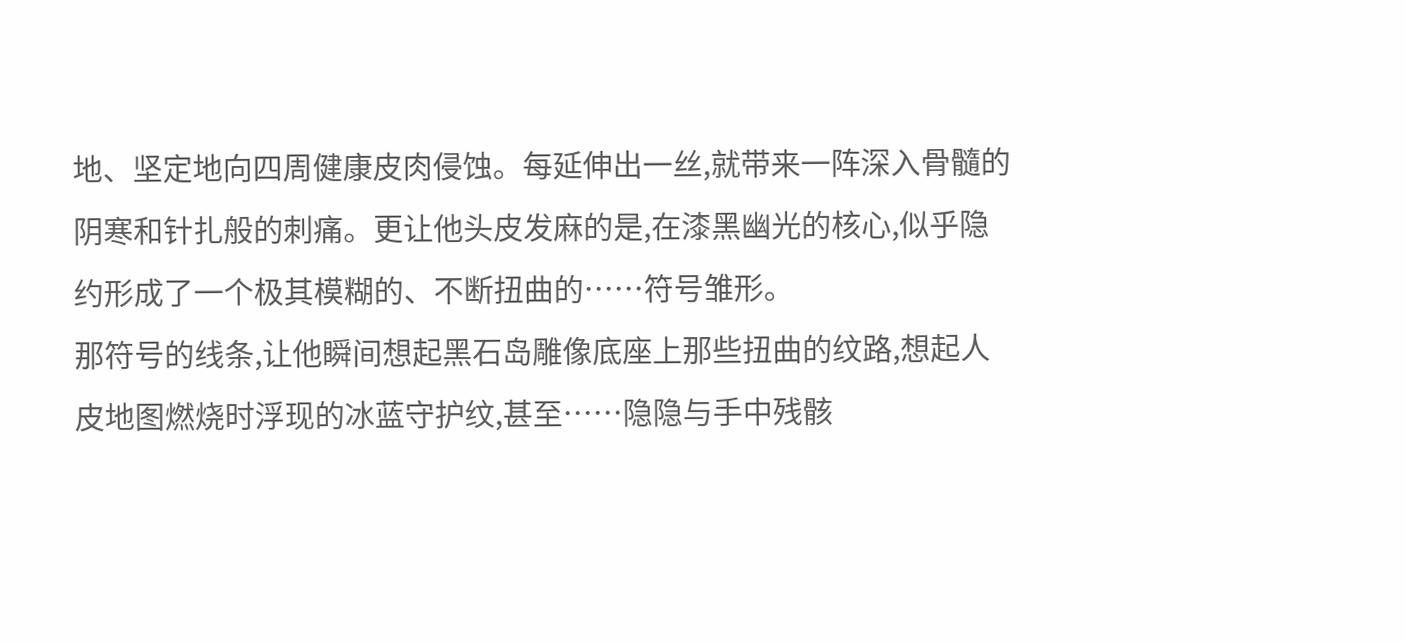地、坚定地向四周健康皮肉侵蚀。每延伸出一丝,就带来一阵深入骨髓的阴寒和针扎般的刺痛。更让他头皮发麻的是,在漆黑幽光的核心,似乎隐约形成了一个极其模糊的、不断扭曲的……符号雏形。
那符号的线条,让他瞬间想起黑石岛雕像底座上那些扭曲的纹路,想起人皮地图燃烧时浮现的冰蓝守护纹,甚至……隐隐与手中残骸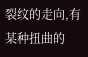裂纹的走向,有某种扭曲的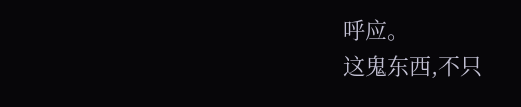呼应。
这鬼东西,不只